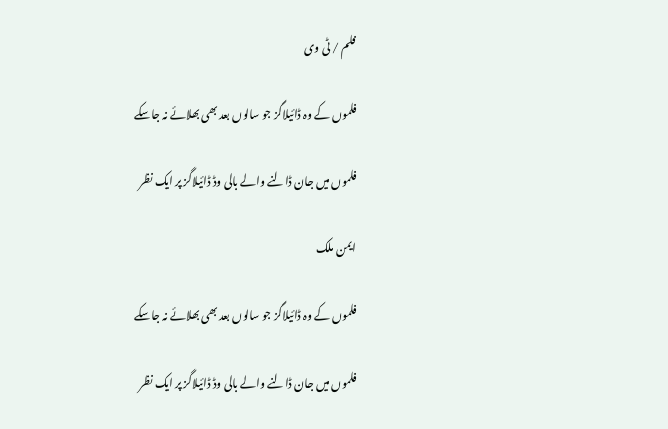فلم / ٹی وی

فلموں کے وہ ڈائیلاگز جو سالوں بعد بھی بھلائے نہ جاسکے

فلموں میں جان ڈالنے والے بالی وڈ ڈائیلاگز پر ایک نظر

ایمن ملک

فلموں کے وہ ڈائیلاگز جو سالوں بعد بھی بھلائے نہ جاسکے

فلموں میں جان ڈالنے والے بالی وڈ ڈائیلاگز پر ایک نظر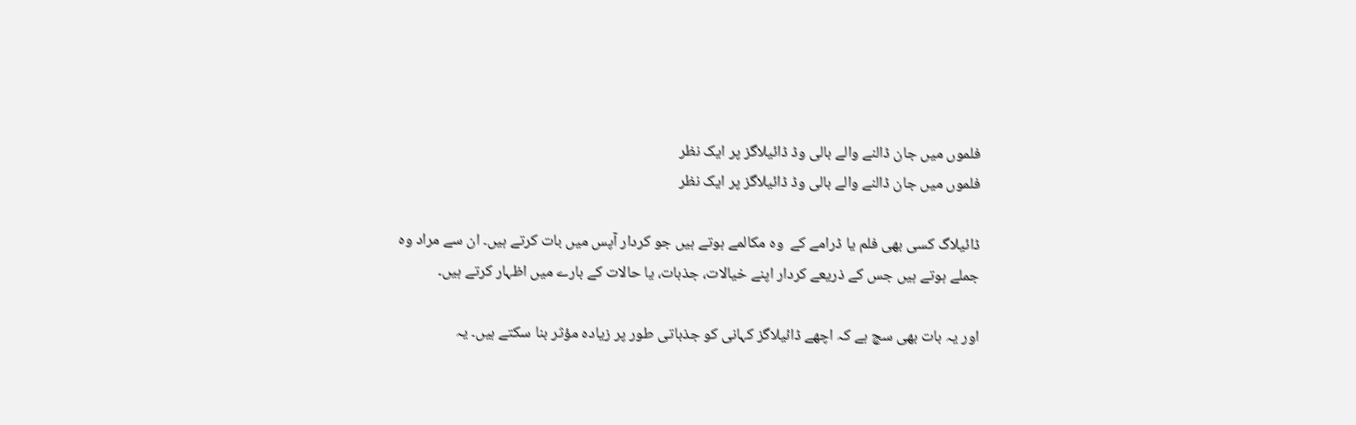فلموں میں جان ڈالنے والے بالی وڈ ڈائیلاگز پر ایک نظر
فلموں میں جان ڈالنے والے بالی وڈ ڈائیلاگز پر ایک نظر

ڈائیلاگ کسی بھی فلم یا ڈرامے کے  وہ مکالمے ہوتے ہیں جو کردار آپس میں بات کرتے ہیں۔ ان سے مراد وہ جملے ہوتے ہیں جس کے ذریعے کردار اپنے خیالات، جذبات، یا حالات کے بارے میں اظہار کرتے ہیں۔

اور یہ بات بھی سچ ہے کہ اچھے ڈائیلاگز کہانی کو جذباتی طور پر زیادہ مؤثر بنا سکتے ہیں۔ یہ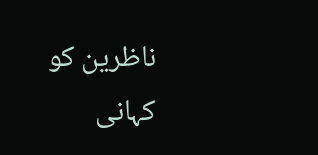ناظرین کو کہانی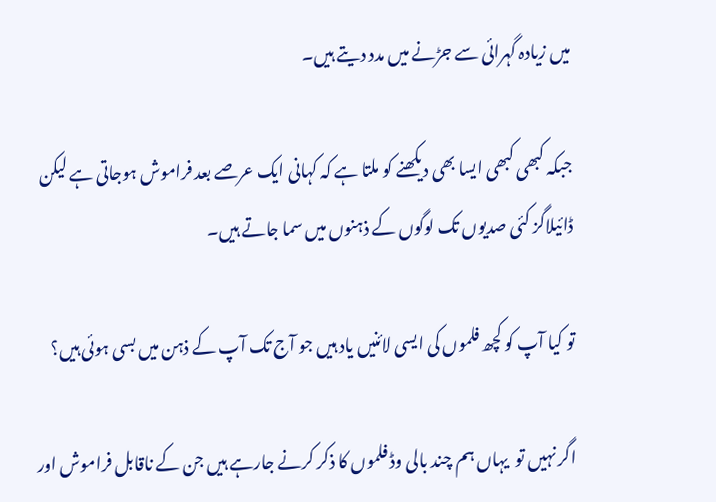میں زیادہ گہرائی سے جڑنے میں مدد دیتے ہیں۔

جبکہ کبھی کبھی ایسا بھی دیکھنے کو ملتا ہے کہ کہانی ایک عرصے بعد فراموش ہوجاتی ہے لیکن ڈائیلاگز کئی صدیوں تک لوگوں کے ذہنوں میں سما جاتے ہیں۔

تو کیا آپ کو کچھ فلموں کی ایسی لائنیں یاد ہیں جو آج تک آپ کے ذہن میں بسی ہوئی ہیں؟

اگر نہیں تو  یہاں ہم چند بالی وڈ فلموں کا ذکر کرنے جارہے ہیں جن کے ناقابل فراموش اور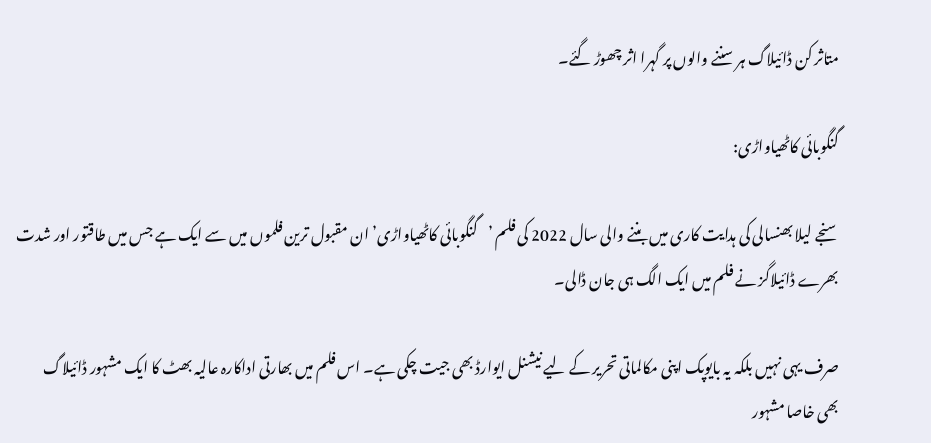متاثر کن ڈائیلاگ ہر سننے والوں پر گہرا اثر چھوڑ گئے۔

گنگوبائی کاٹھیاواڑی:

سنجے لیلا بھنسالی کی ہدایت کاری میں بننے والی سال 2022 کی فلم ’گنگوبائی کاٹھیاواڑی’ ان مقبول ترین فلموں میں سے ایک ہے جس میں طاقتور اور شدت بھرے ڈائیلاگز نے فلم میں ایک الگ ہی جان ڈالی۔

صرف یہی نہیں بلکہ یہ بایوپک اپنی مکالماتی تحریر کے لیے نیشنل ایوارڈ بھی جیت چکی ہے۔ اس فلم میں بھارتی اداکارہ عالیہ بھٹ کا ایک مشہور ڈائیلاگ  بھی خاصا مشہور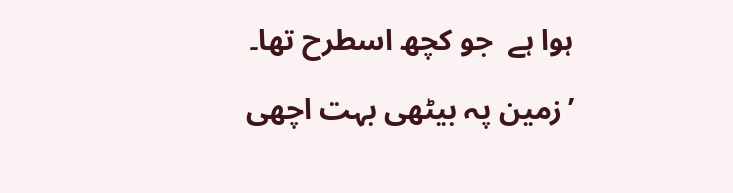ہوا ہے  جو کچھ اسطرح تھا۔

’زمین پہ بیٹھی بہت اچھی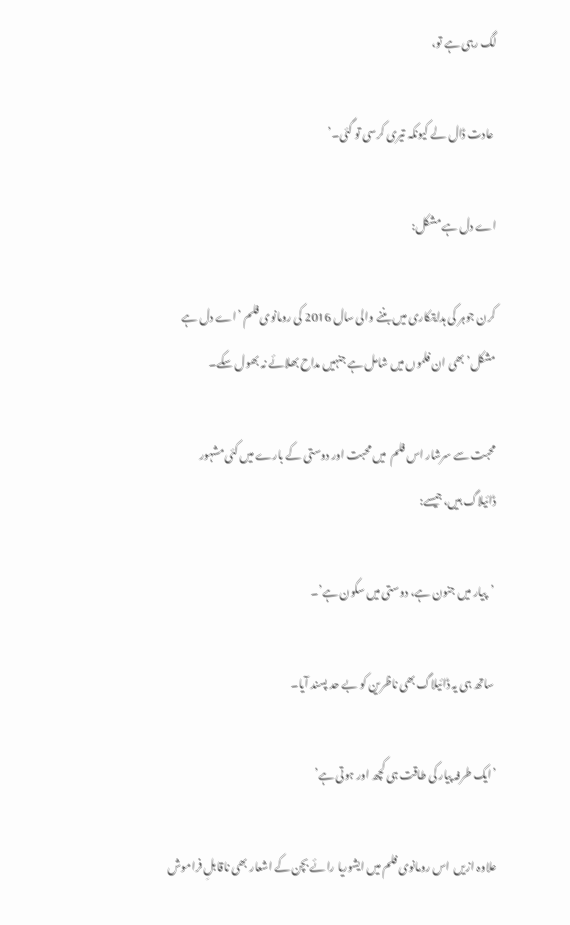لگ رہی ہے تو،

 عادت ڈال لے کیونکہ تیری کرسی تو گئی۔’

اے دل ہے مشکل:

کرن جوہر کی ہدایتکاری میں بننے والی سال 2016 کی رومانوی فلم ’اے دل ہے مشکل’ بھی ان فلموں میں شامل ہے جنہیں مداح بھلائے نہ بھول سکے۔

محبت سے سرشار اس فلم  میں محبت اور دوستی کے بارے میں کئی مشہور ڈائیلاگ ہیں، جیسے:

 ’پیار میں جنون ہے، دوستی میں سکون ہے’۔

 ساتھ ہی یہ ڈائیلاگ بھی ناظرین کو بے حد پسند آیا۔

’ایک طرفہ پیار کی طاقت ہی کچھ اور ہوتی ہے’

علاوہ ازیں  اس رومانوی فلم میں ایشوریا رائے بچن کے اشعار بھی ناقابلِ فراموش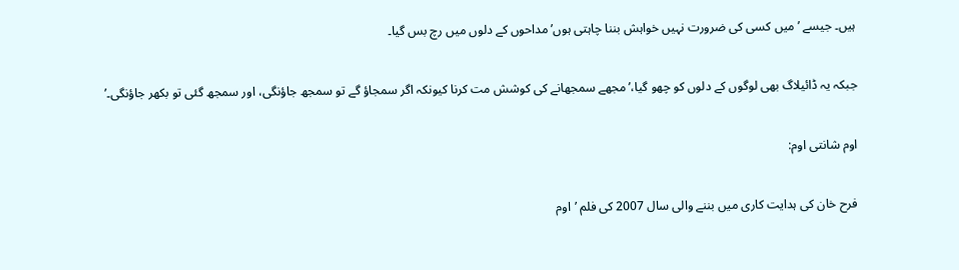ہیں۔ جیسے ’میں کسی کی ضرورت نہیں خواہش بننا چاہتی ہوں’ مداحوں کے دلوں میں رچ بس گیا۔

جبکہ یہ ڈائیلاگ بھی لوگوں کے دلوں کو چھو گیا،’مجھے سمجھانے کی کوشش مت کرنا کیونکہ اگر سمجاؤ گے تو سمجھ جاؤنگی، اور سمجھ گئی تو بکھر جاؤنگی۔’

اوم شانتی اوم:

فرح خان کی ہدایت کاری میں بننے والی سال 2007 کی فلم ’اوم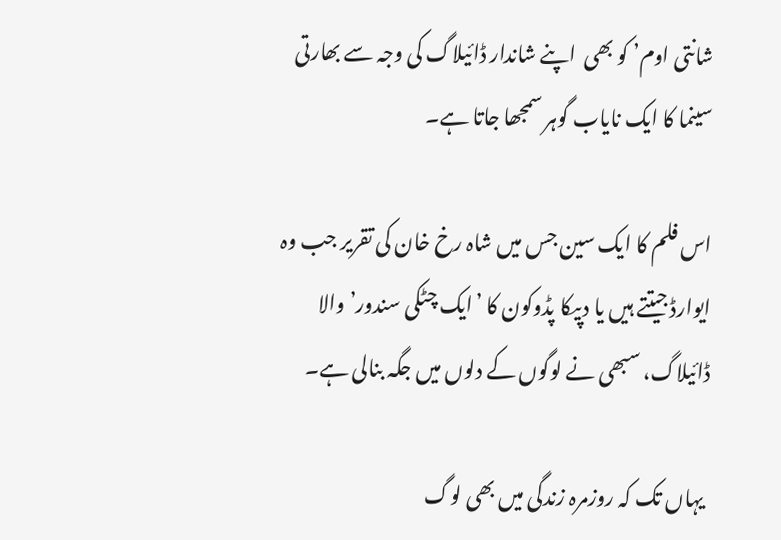شانتی اوم’ کو بھی  اپنے شاندار ڈائیلاگ کی وجہ سے بھارتی سینما کا ایک نایاب گوہر سمجھا جاتا ہے۔

اس فلم کا ایک سین جس میں شاہ رخ خان کی تقریر جب وہ ایوارڈ جیتتے ہیں یا دپیکا پڈوکون کا ’ایک چٹکی سندور’ والا ڈائیلاگ، سبھی نے لوگوں کے دلوں میں جگہ بنالی ہے۔

 یہاں تک کہ روزمرہ زندگی میں بھی لوگ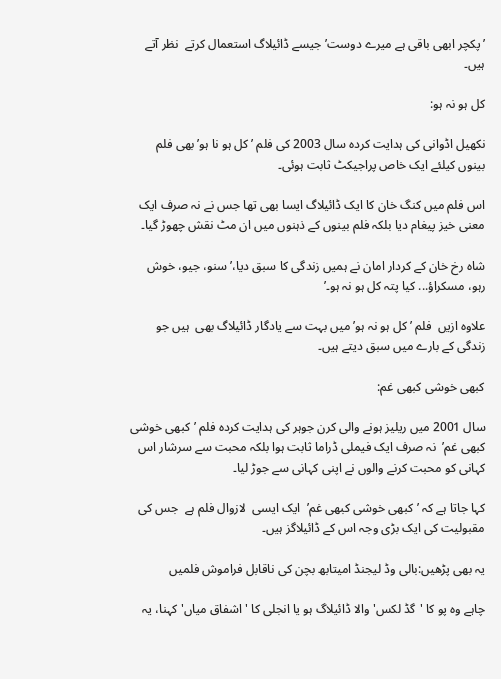’پکچر ابھی باقی ہے میرے دوست’ جیسے ڈائیلاگ استعمال کرتے  نظر آتے ہیں۔

کل ہو نہ ہو:

نکھیل اڈوانی کی ہدایت کردہ سال 2003 کی فلم ’کل ہو نا ہو’ بھی فلم بینوں کیلئے ایک خاص پراجیکٹ ثابت ہوئی۔

اس فلم میں کنگ خان کا ایک ڈائیلاگ ایسا بھی تھا جس نے نہ صرف ایک معنی خیز پیغام دیا بلکہ فلم بینوں کے ذہنوں میں ان مٹ نقش چھوڑ گیا۔

شاہ رخ خان کے کردار امان نے ہمیں زندگی کا سبق دیا،’سنو، جیو، خوش رہو، مسکراؤ... کیا پتہ کل ہو نہ ہو۔’

علاوہ ازیں  فلم ’کل ہو نہ ہو’ میں بہت سے یادگار ڈائیلاگ بھی  ہیں جو زندگی کے بارے میں سبق دیتے ہیں۔

کبھی خوشی کبھی غم:

سال 2001 میں ریلیز ہونے والی کرن جوہر کی ہدایت کردہ فلم ’کبھی خوشی کبھی غم’  نہ صرف ایک فیملی ڈراما ثابت ہوا بلکہ محبت سے سرشار اس کہانی کو محبت کرنے والوں نے اپنی کہانی سے جوڑ لیا۔

کہا جاتا ہے کہ ’کبھی خوشی کبھی غم’  ایک ایسی  لازوال فلم ہے  جس کی مقبولیت کی ایک بڑی وجہ اس کے ڈائیلاگز ہیں۔

یہ بھی پڑھیں:بالی وڈ لیجنڈ امیتابھ بچن کی ناقابل فراموش فلمیں

چاہے وہ پو کا 'گڈ لکس' والا ڈائیلاگ ہو یا انجلی کا 'اشفاق میاں' کہنا، یہ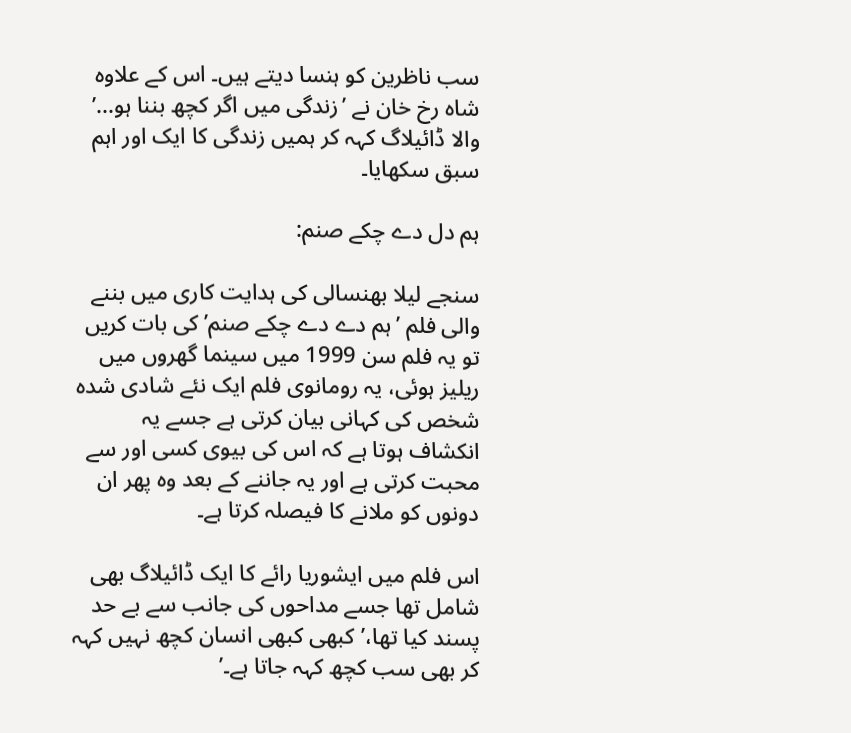سب ناظرین کو ہنسا دیتے ہیں۔ اس کے علاوہ شاہ رخ خان نے ’زندگی میں اگر کچھ بننا ہو...’ والا ڈائیلاگ کہہ کر ہمیں زندگی کا ایک اور اہم سبق سکھایا۔

ہم دل دے چکے صنم:

سنجے لیلا بھنسالی کی ہدایت کاری میں بننے والی فلم ’ہم دے دے چکے صنم’ کی بات کریں تو یہ فلم سن 1999 میں سینما گھروں میں ریلیز ہوئی، یہ رومانوی فلم ایک نئے شادی شدہ شخص کی کہانی بیان کرتی ہے جسے یہ انکشاف ہوتا ہے کہ اس کی بیوی کسی اور سے محبت کرتی ہے اور یہ جاننے کے بعد وہ پھر ان دونوں کو ملانے کا فیصلہ کرتا ہے۔

اس فلم میں ایشوریا رائے کا ایک ڈائیلاگ بھی شامل تھا جسے مداحوں کی جانب سے بے حد پسند کیا تھا،’کبھی کبھی انسان کچھ نہیں کہہ کر بھی سب کچھ کہہ جاتا ہے۔’